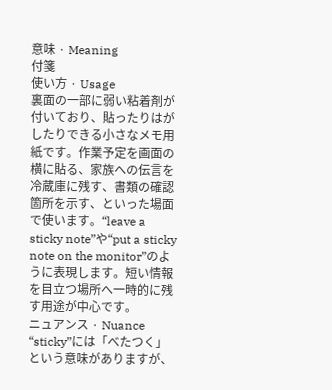意味 · Meaning
付箋
使い方 · Usage
裏面の一部に弱い粘着剤が付いており、貼ったりはがしたりできる小さなメモ用紙です。作業予定を画面の横に貼る、家族への伝言を冷蔵庫に残す、書類の確認箇所を示す、といった場面で使います。“leave a sticky note”や“put a sticky note on the monitor”のように表現します。短い情報を目立つ場所へ一時的に残す用途が中心です。
ニュアンス · Nuance
“sticky”には「べたつく」という意味がありますが、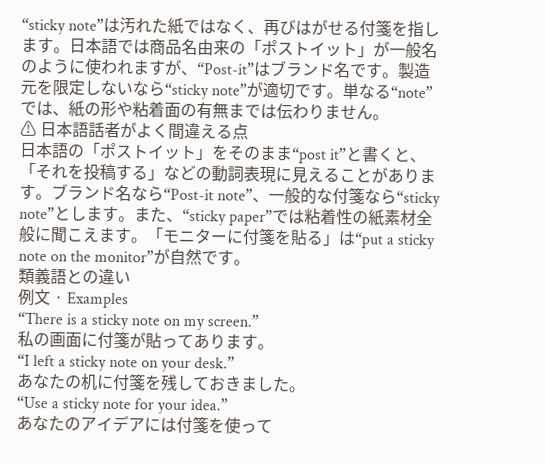“sticky note”は汚れた紙ではなく、再びはがせる付箋を指します。日本語では商品名由来の「ポストイット」が一般名のように使われますが、“Post-it”はブランド名です。製造元を限定しないなら“sticky note”が適切です。単なる“note”では、紙の形や粘着面の有無までは伝わりません。
⚠ 日本語話者がよく間違える点
日本語の「ポストイット」をそのまま“post it”と書くと、「それを投稿する」などの動詞表現に見えることがあります。ブランド名なら“Post-it note”、一般的な付箋なら“sticky note”とします。また、“sticky paper”では粘着性の紙素材全般に聞こえます。「モニターに付箋を貼る」は“put a sticky note on the monitor”が自然です。
類義語との違い
例文 · Examples
“There is a sticky note on my screen.”
私の画面に付箋が貼ってあります。
“I left a sticky note on your desk.”
あなたの机に付箋を残しておきました。
“Use a sticky note for your idea.”
あなたのアイデアには付箋を使って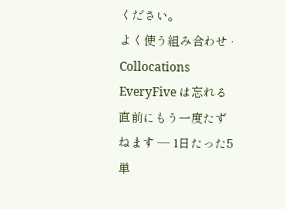ください。
よく使う組み合わせ · Collocations
EveryFive は忘れる直前にもう一度たずねます — 1日たった5単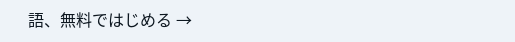語、無料ではじめる →